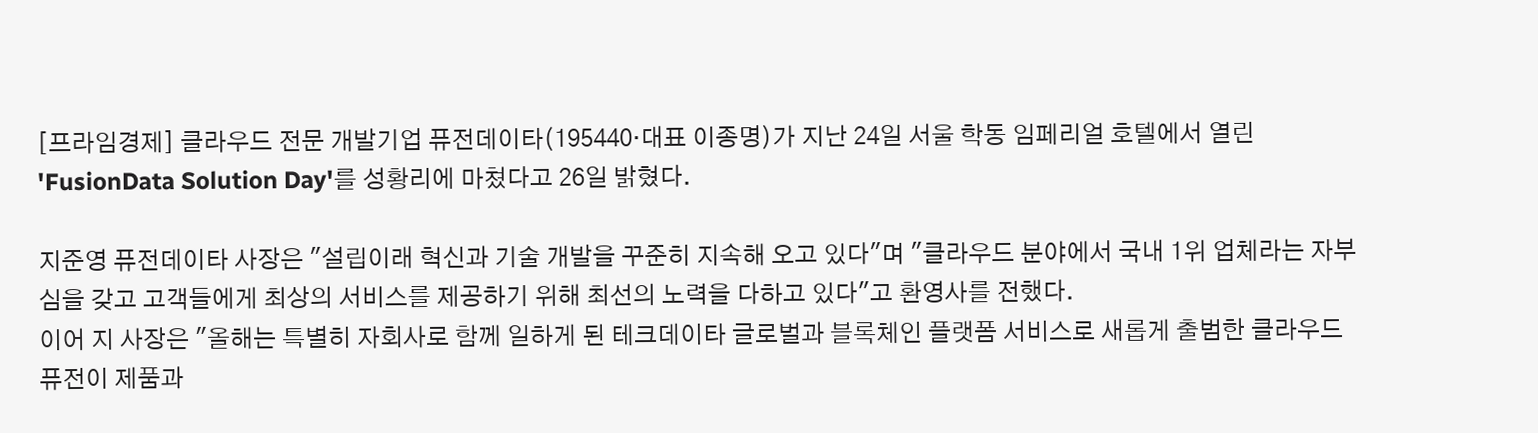[프라임경제] 클라우드 전문 개발기업 퓨전데이타(195440·대표 이종명)가 지난 24일 서울 학동 임페리얼 호텔에서 열린 'FusionData Solution Day'를 성황리에 마쳤다고 26일 밝혔다.

지준영 퓨전데이타 사장은 "설립이래 혁신과 기술 개발을 꾸준히 지속해 오고 있다"며 "클라우드 분야에서 국내 1위 업체라는 자부심을 갖고 고객들에게 최상의 서비스를 제공하기 위해 최선의 노력을 다하고 있다"고 환영사를 전했다.
이어 지 사장은 "올해는 특별히 자회사로 함께 일하게 된 테크데이타 글로벌과 블록체인 플랫폼 서비스로 새롭게 출범한 클라우드퓨전이 제품과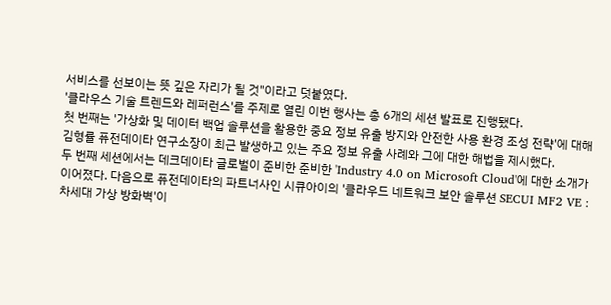서비스를 선보이는 뜻 깊은 자리가 될 것"이라고 덧붙였다.
'클라우스 기술 트렌드와 레퍼런스'를 주제로 열린 이번 행사는 총 6개의 세션 발표로 진행됐다.
첫 번째는 '가상화 및 데이터 백업 솔루션을 활용한 중요 정보 유출 방지와 안전한 사용 환경 조성 전략'에 대해 김형률 퓨전데이타 연구소장이 최근 발생하고 있는 주요 정보 유출 사례와 그에 대한 해법을 제시했다.
두 번째 세션에서는 데크데이타 글로벌이 준비한 준비한 'Industry 4.0 on Microsoft Cloud'에 대한 소개가 이어졌다. 다음으로 퓨전데이타의 파트너사인 시큐아이의 '클라우드 네트워크 보안 솔루션 SECUI MF2 VE : 차세대 가상 방화벽'이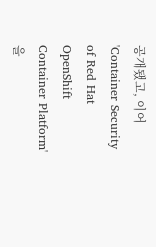공개됐고, 이어 'Container Security of Red Hat OpenShift Container Platform'을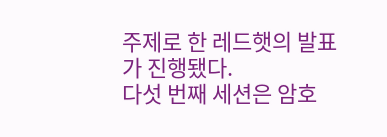주제로 한 레드햇의 발표가 진행됐다.
다섯 번째 세션은 암호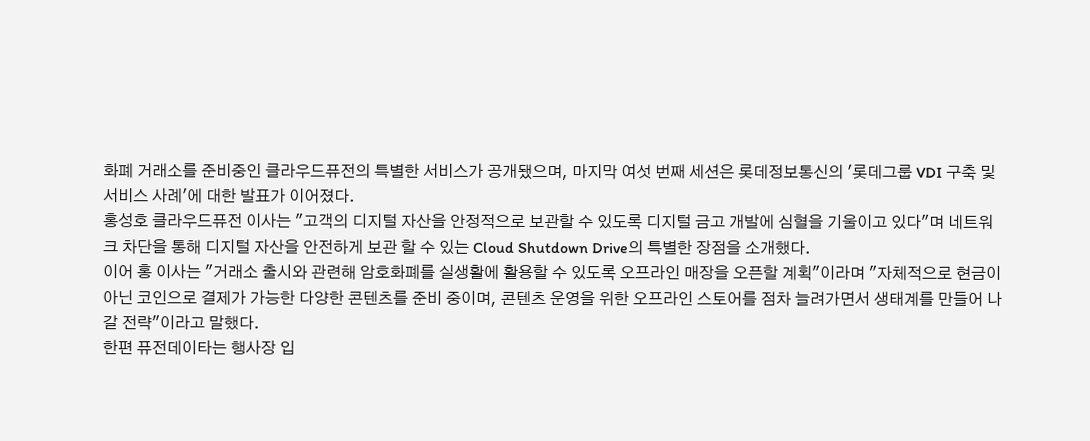화폐 거래소를 준비중인 클라우드퓨전의 특별한 서비스가 공개됐으며, 마지막 여섯 번째 세션은 롯데정보통신의 '롯데그룹 VDI 구축 및 서비스 사례'에 대한 발표가 이어졌다.
홍성호 클라우드퓨전 이사는 "고객의 디지털 자산을 안정적으로 보관할 수 있도록 디지털 금고 개발에 심혈을 기울이고 있다"며 네트워크 차단을 통해 디지털 자산을 안전하게 보관 할 수 있는 Cloud Shutdown Drive의 특별한 장점을 소개했다.
이어 홍 이사는 "거래소 출시와 관련해 암호화폐를 실생활에 활용할 수 있도록 오프라인 매장을 오픈할 계획"이라며 "자체적으로 현금이 아닌 코인으로 결제가 가능한 다양한 콘텐츠를 준비 중이며, 콘텐츠 운영을 위한 오프라인 스토어를 점차 늘려가면서 생태계를 만들어 나갈 전략"이라고 말했다.
한편 퓨전데이타는 행사장 입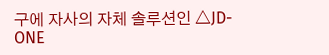구에 자사의 자체 솔루션인 △JD-ONE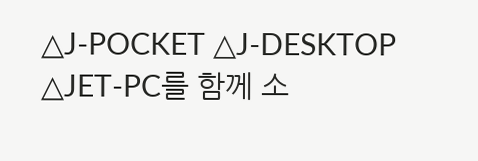△J-POCKET △J-DESKTOP △JET-PC를 함께 소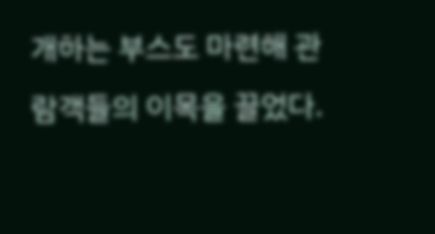개하는 부스도 마련해 관람객들의 이목을 끌었다.